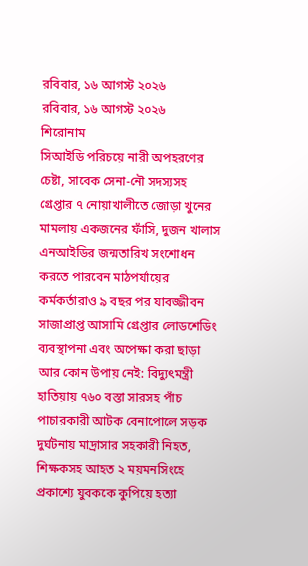রবিবার, ১৬ আগস্ট ২০২৬
রবিবার, ১৬ আগস্ট ২০২৬
শিরোনাম
সিআইডি পরিচয়ে নারী অপহরণের চেষ্টা, সাবেক সেনা-নৌ সদস্যসহ গ্রেপ্তার ৭ নোয়াখালীতে জোড়া খুনের মামলায় একজনের ফাঁসি, দুজন খালাস এনআইডির জন্মতারিখ সংশোধন করতে পারবেন মাঠপর্যায়ের কর্মকর্তারাও ৯ বছর পর যাবজ্জীবন সাজাপ্রাপ্ত আসামি গ্রেপ্তার লোডশেডিং ব্যবস্থাপনা এবং অপেক্ষা করা ছাড়া আর কোন উপায় নেই: বিদ্যুৎমন্ত্রী হাতিয়ায় ৭৬০ বস্তা সারসহ পাঁচ পাচারকারী আটক বেনাপোলে সড়ক দুর্ঘটনায় মাদ্রাসার সহকারী নিহত, শিক্ষকসহ আহত ২ ময়মনসিংহে প্রকাশ্যে যুবককে কুপিয়ে হত্যা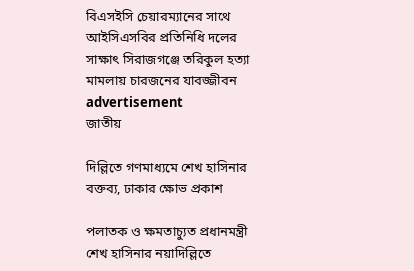বিএসইসি চেয়ারম্যানের সাথে আইসিএসবির প্রতিনিধি দলের সাক্ষাৎ সিরাজগঞ্জে তরিকুল হত্যা মামলায় চারজনের যাবজ্জীবন
advertisement
জাতীয়

দিল্লিতে গণমাধ্যমে শেখ হাসিনার বক্তব্য, ঢাকার ক্ষোভ প্রকাশ

পলাতক ও ক্ষমতাচ্যুত প্রধানমন্ত্রী শেখ হাসিনার নয়াদিল্লিতে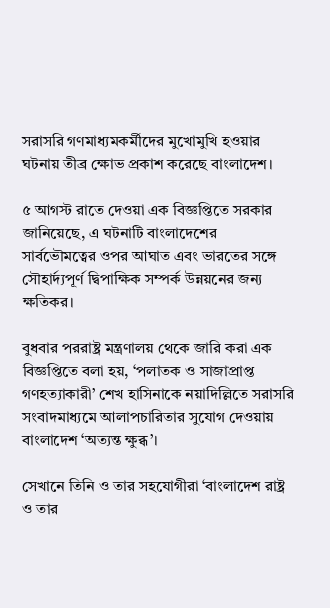সরাসরি গণমাধ্যমকর্মীদের মুখোমুখি হওয়ার ঘটনায় তীব্র ক্ষোভ প্রকাশ করেছে বাংলাদেশ।

৫ আগস্ট রাতে দেওয়া এক বিজ্ঞপ্তিতে সরকার জানিয়েছে, এ ঘটনাটি বাংলাদেশের সার্বভৌমত্বের ওপর আঘাত এবং ভারতের সঙ্গে সৌহার্দ্যপূর্ণ দ্বিপাক্ষিক সম্পর্ক উন্নয়নের জন্য ক্ষতিকর।

বুধবার পররাষ্ট্র মন্ত্রণালয় থেকে জারি করা এক বিজ্ঞপ্তিতে বলা হয়, ‘পলাতক ও সাজাপ্রাপ্ত গণহত্যাকারী’ শেখ হাসিনাকে নয়াদিল্লিতে সরাসরি সংবাদমাধ্যমে আলাপচারিতার সুযোগ দেওয়ায় বাংলাদেশ ‘অত্যন্ত ক্ষুব্ধ’।

সেখানে তিনি ও তার সহযোগীরা ‘বাংলাদেশ রাষ্ট্র ও তার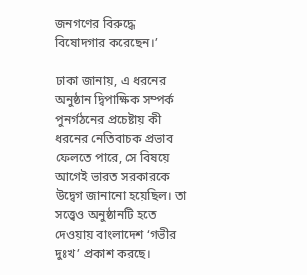জনগণের বিরুদ্ধে বিষোদগার করেছেন।’

ঢাকা জানায়, এ ধরনের অনুষ্ঠান দ্বিপাক্ষিক সম্পর্ক পুনর্গঠনের প্রচেষ্টায় কী ধরনের নেতিবাচক প্রভাব ফেলতে পারে, সে বিষয়ে আগেই ভারত সরকারকে উদ্বেগ জানানো হয়েছিল। তা সত্ত্বেও অনুষ্ঠানটি হতে দেওয়ায় বাংলাদেশ ‘গভীর দুঃখ’ প্রকাশ করছে।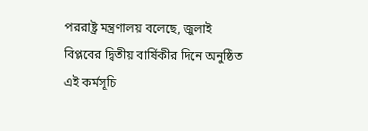পররাষ্ট্র মন্ত্রণালয় বলেছে, জুলাই বিপ্লবের দ্বিতীয় বার্ষিকীর দিনে অনুষ্ঠিত এই কর্মসূচি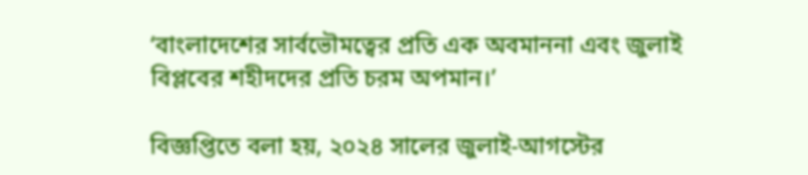‘বাংলাদেশের সার্বভৌমত্বের প্রতি এক অবমাননা এবং জুলাই বিপ্লবের শহীদদের প্রতি চরম অপমান।’

বিজ্ঞপ্তিতে বলা হয়, ২০২৪ সালের জুলাই-আগস্টের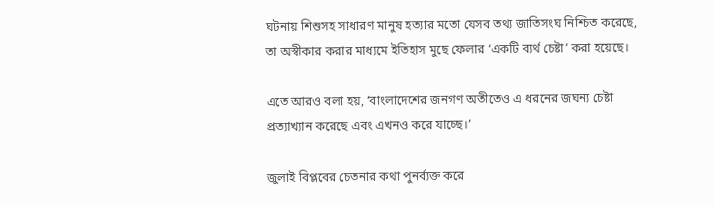ঘটনায় শিশুসহ সাধারণ মানুষ হত্যার মতো যেসব তথ্য জাতিসংঘ নিশ্চিত করেছে, তা অস্বীকার করার মাধ্যমে ইতিহাস মুছে ফেলার ‘একটি ব্যর্থ চেষ্টা’ করা হয়েছে।

এতে আরও বলা হয়, ‘বাংলাদেশের জনগণ অতীতেও এ ধরনের জঘন্য চেষ্টা প্রত্যাখ্যান করেছে এবং এখনও করে যাচ্ছে।’

জুলাই বিপ্লবের চেতনার কথা পুনর্ব্যক্ত করে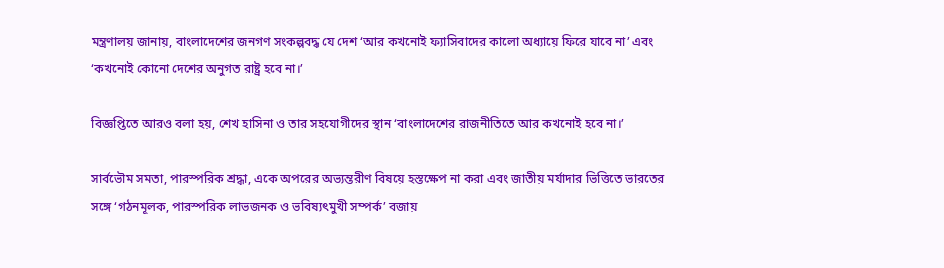মন্ত্রণালয় জানায়, বাংলাদেশের জনগণ সংকল্পবদ্ধ যে দেশ ‘আর কখনোই ফ্যাসিবাদের কালো অধ্যায়ে ফিরে যাবে না’ এবং ‘কখনোই কোনো দেশের অনুগত রাষ্ট্র হবে না।’

বিজ্ঞপ্তিতে আরও বলা হয়, শেখ হাসিনা ও তার সহযোগীদের স্থান ‘বাংলাদেশের রাজনীতিতে আর কখনোই হবে না।’

সার্বভৌম সমতা, পারস্পরিক শ্রদ্ধা, একে অপরের অভ্যন্তরীণ বিষয়ে হস্তক্ষেপ না করা এবং জাতীয় মর্যাদার ভিত্তিতে ভারতের সঙ্গে ‘গঠনমূলক, পারস্পরিক লাভজনক ও ভবিষ্যৎমুখী সম্পর্ক’ বজায়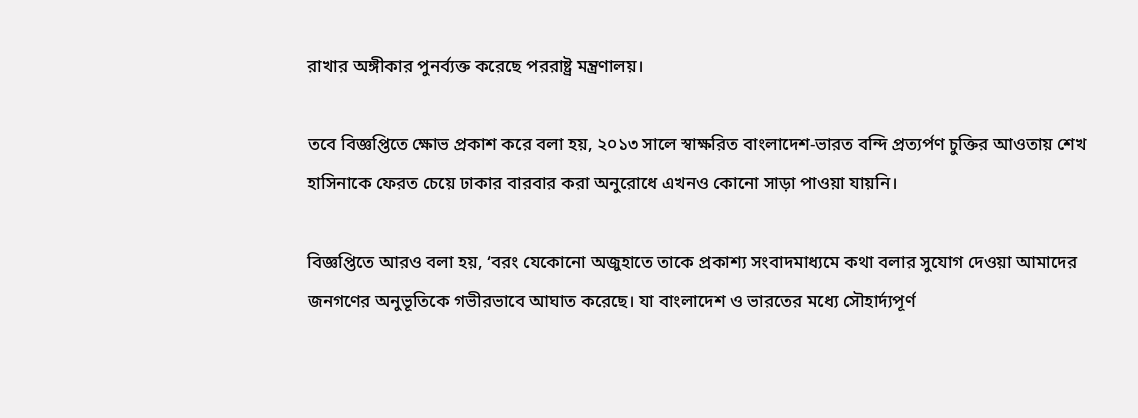রাখার অঙ্গীকার পুনর্ব্যক্ত করেছে পররাষ্ট্র মন্ত্রণালয়।

তবে বিজ্ঞপ্তিতে ক্ষোভ প্রকাশ করে বলা হয়, ২০১৩ সালে স্বাক্ষরিত বাংলাদেশ-ভারত বন্দি প্রত্যর্পণ চুক্তির আওতায় শেখ হাসিনাকে ফেরত চেয়ে ঢাকার বারবার করা অনুরোধে এখনও কোনো সাড়া পাওয়া যায়নি।

বিজ্ঞপ্তিতে আরও বলা হয়, ‘বরং যেকোনো অজুহাতে তাকে প্রকাশ্য সংবাদমাধ্যমে কথা বলার সুযোগ দেওয়া আমাদের জনগণের অনুভূতিকে গভীরভাবে আঘাত করেছে। যা বাংলাদেশ ও ভারতের মধ্যে সৌহার্দ্যপূর্ণ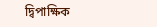দ্বিপাক্ষিক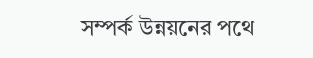সম্পর্ক উন্নয়নের পথে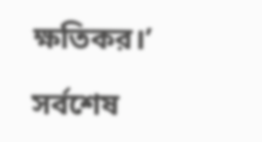ক্ষতিকর।’

সর্বশেষ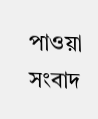পাওয়া সংবাদ